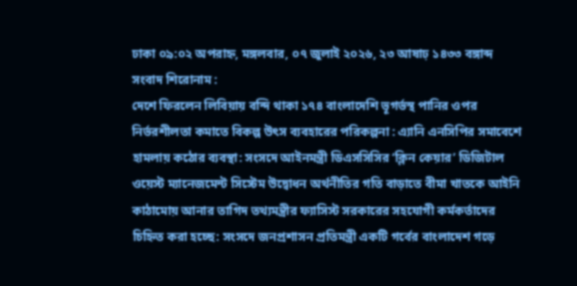ঢাকা ০৯:০২ অপরাহ্ন, মঙ্গলবার, ০৭ জুলাই ২০২৬, ২৩ আষাঢ় ১৪৩৩ বঙ্গাব্দ
সংবাদ শিরোনাম :
দেশে ফিরলেন লিবিয়ায় বন্দি থাকা ১৭৪ বাংলাদেশি ভূগর্ভস্থ পানির ওপর নির্ভরশীলতা কমাতে বিকল্প উৎস ব্যবহারের পরিকল্পনা : এ্যানি এনসিপির সমাবেশে হামলায় কঠোর ব্যবস্থা: সংসদে আইনমন্ত্রী ডিএসসিসির ‘ক্লিন কেয়ার’ ডিজিটাল ওয়েস্ট ম্যানেজমেন্ট সিস্টেম উদ্বোধন অর্থনীতির গতি বাড়াতে বীমা খাতকে আইনি কাঠামোয় আনার তাগিদ তথ্যমন্ত্রীর ফ্যাসিস্ট সরকারের সহযোগী কর্মকর্তাদের চিহ্নিত করা হচ্ছে: সংসদে জনপ্রশাসন প্রতিমন্ত্রী একটি গর্বের বাংলাদেশ গড়ে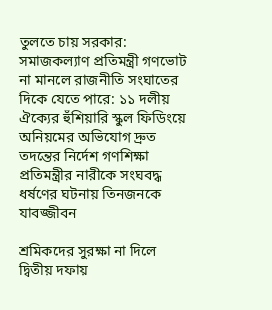তুলতে চায় সরকার: সমাজকল্যাণ প্রতিমন্ত্রী গণভোট না মানলে রাজনীতি সংঘাতের দিকে যেতে পারে: ১১ দলীয় ঐক্যের হুঁশিয়ারি স্কুল ফিডিংয়ে অনিয়মের অভিযোগ দ্রুত তদন্তের নির্দেশ গণশিক্ষা প্রতিমন্ত্রীর নারীকে সংঘবদ্ধ ধর্ষণের ঘটনায় তিনজনকে যাবজ্জীবন

শ্রমিকদের সুরক্ষা না দিলে দ্বিতীয় দফায়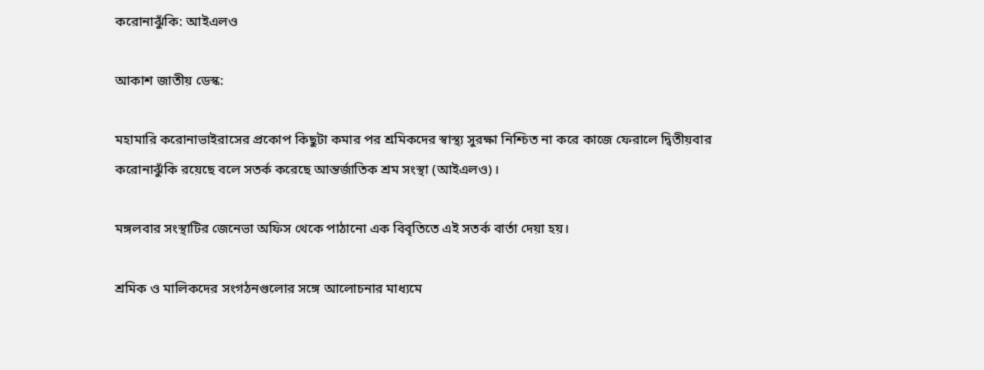করোনাঝুঁকি: আইএলও

আকাশ জাতীয় ডেস্ক:

মহামারি করোনাভাইরাসের প্রকোপ কিছুটা কমার পর শ্রমিকদের স্বাস্থ্য সুরক্ষা নিশ্চিত না করে কাজে ফেরালে দ্বিতীয়বার করোনাঝুঁকি রয়েছে বলে সতর্ক করেছে আন্তর্জাতিক শ্রম সংস্থা (আইএলও)।

মঙ্গলবার সংস্থাটির জেনেভা অফিস থেকে পাঠানো এক বিবৃতিতে এই সতর্ক বার্তা দেয়া হয়।

শ্রমিক ও মালিকদের সংগঠনগুলোর সঙ্গে আলোচনার মাধ্যমে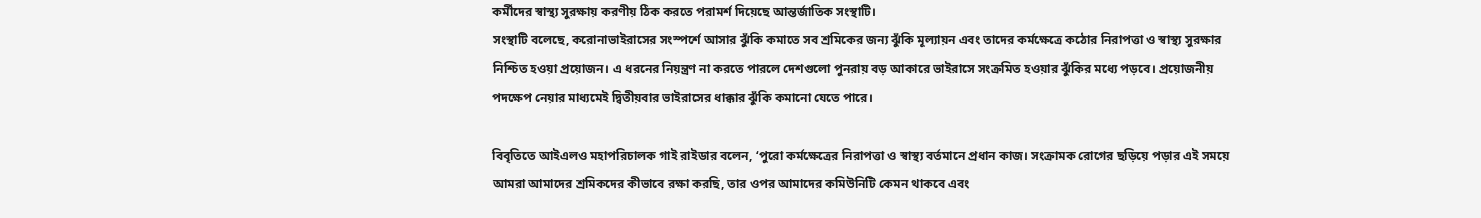কর্মীদের স্বাস্থ্য সুরক্ষায় করণীয় ঠিক করতে পরামর্শ দিয়েছে আন্তর্জাতিক সংস্থাটি।
সংস্থাটি বলেছে, করোনাভাইরাসের সংস্পর্শে আসার ঝুঁকি কমাতে সব শ্রমিকের জন্য ঝুঁকি মূল্যায়ন এবং তাদের কর্মক্ষেত্রে কঠোর নিরাপত্তা ও স্বাস্থ্য সুরক্ষার নিশ্চিত হওয়া প্রয়োজন। এ ধরনের নিয়ন্ত্রণ না করতে পারলে দেশগুলো পুনরায় বড় আকারে ভাইরাসে সংক্রমিত হওয়ার ঝুঁকির মধ্যে পড়বে। প্রয়োজনীয় পদক্ষেপ নেয়ার মাধ্যমেই দ্বিতীয়বার ভাইরাসের ধাক্কার ঝুঁকি কমানো যেতে পারে।

বিবৃতিতে আইএলও মহাপরিচালক গাই রাইডার বলেন, ‘পুরো কর্মক্ষেত্রের নিরাপত্তা ও স্বাস্থ্য বর্তমানে প্রধান কাজ। সংক্রামক রোগের ছড়িয়ে পড়ার এই সময়ে আমরা আমাদের শ্রমিকদের কীভাবে রক্ষা করছি, তার ওপর আমাদের কমিউনিটি কেমন থাকবে এবং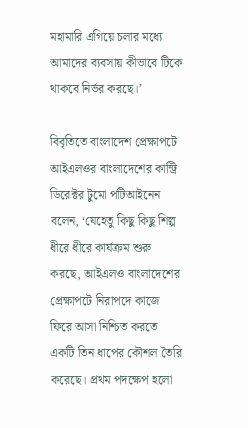মহামারি এগিয়ে চলার মধ্যে আমাদের ব্যবসায় কীভাবে টিকে থাকবে নির্ভর করছে।’

বিবৃতিতে বাংলাদেশ প্রেক্ষাপটে আইএলওর বাংলাদেশের কান্ট্রি ডিরেক্টর টুমো পটিআইনেন বলেন, ‘যেহেতু কিছু কিছু শিল্প ধীরে ধীরে কার্যক্রম শুরু করছে, আইএলও বাংলাদেশের প্রেক্ষাপটে নিরাপদে কাজে ফিরে আসা নিশ্চিত করতে একটি তিন ধাপের কৌশল তৈরি করেছে। প্রথম পদক্ষেপ হলো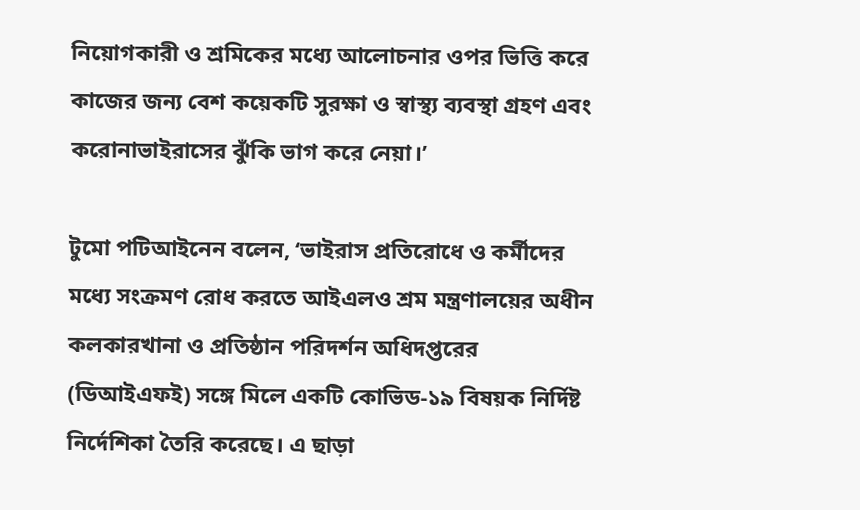নিয়োগকারী ও শ্রমিকের মধ্যে আলোচনার ওপর ভিত্তি করে কাজের জন্য বেশ কয়েকটি সুরক্ষা ও স্বাস্থ্য ব্যবস্থা গ্রহণ এবং করোনাভাইরাসের ঝুঁকি ভাগ করে নেয়া।’

টুমো পটিআইনেন বলেন, ‘ভাইরাস প্রতিরোধে ও কর্মীদের মধ্যে সংক্রমণ রোধ করতে আইএলও শ্রম মন্ত্রণালয়ের অধীন কলকারখানা ও প্রতিষ্ঠান পরিদর্শন অধিদপ্তরের (ডিআইএফই) সঙ্গে মিলে একটি কোভিড-১৯ বিষয়ক নির্দিষ্ট নির্দেশিকা তৈরি করেছে। এ ছাড়া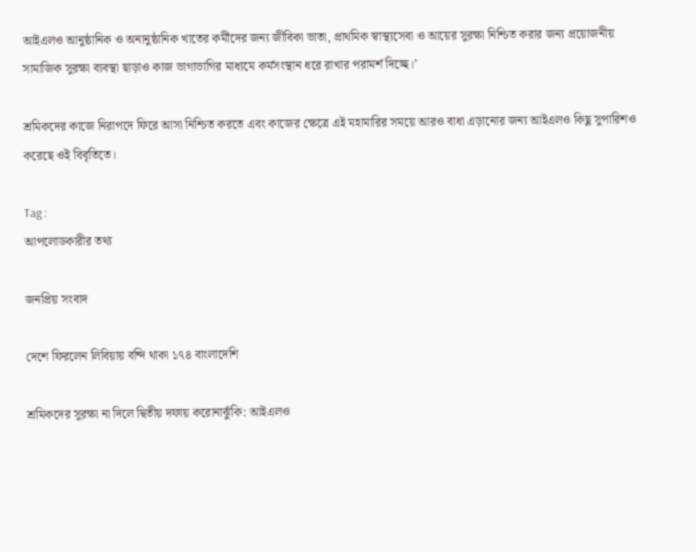আইএলও আনুষ্ঠানিক ও অনানুষ্ঠানিক খাতের কর্মীদের জন্য জীবিকা ভাতা, প্রাথমিক স্বাস্থ্যসেবা ও আয়ের সুরক্ষা নিশ্চিত করার জন্য প্রয়োজনীয় সামাজিক সুরক্ষা ব্যবস্থা ছাড়াও কাজ ভাগাভাগির মাধ্যমে কর্মসংস্থান ধরে রাখার পরামর্শ দিচ্ছে।’

শ্রমিকদের কাজে নিরাপদে ফিরে আসা নিশ্চিত করতে এবং কাজের ক্ষেত্রে এই মহামারির সময়ে আরও বাধা এড়ানোর জন্য আইএলও কিছু সুপারিশও করেছে ওই বিবৃতিতে।

Tag :
আপলোডকারীর তথ্য

জনপ্রিয় সংবাদ

দেশে ফিরলেন লিবিয়ায় বন্দি থাকা ১৭৪ বাংলাদেশি

শ্রমিকদের সুরক্ষা না দিলে দ্বিতীয় দফায় করোনাঝুঁকি: আইএলও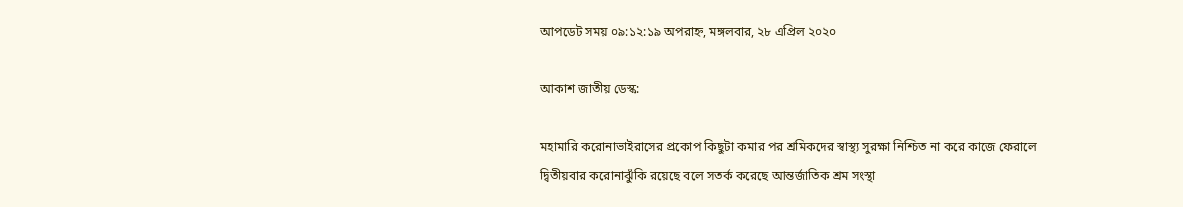আপডেট সময় ০৯:১২:১৯ অপরাহ্ন, মঙ্গলবার, ২৮ এপ্রিল ২০২০

আকাশ জাতীয় ডেস্ক:

মহামারি করোনাভাইরাসের প্রকোপ কিছুটা কমার পর শ্রমিকদের স্বাস্থ্য সুরক্ষা নিশ্চিত না করে কাজে ফেরালে দ্বিতীয়বার করোনাঝুঁকি রয়েছে বলে সতর্ক করেছে আন্তর্জাতিক শ্রম সংস্থা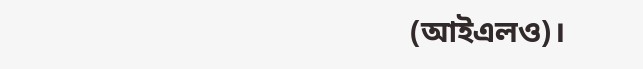(আইএলও)।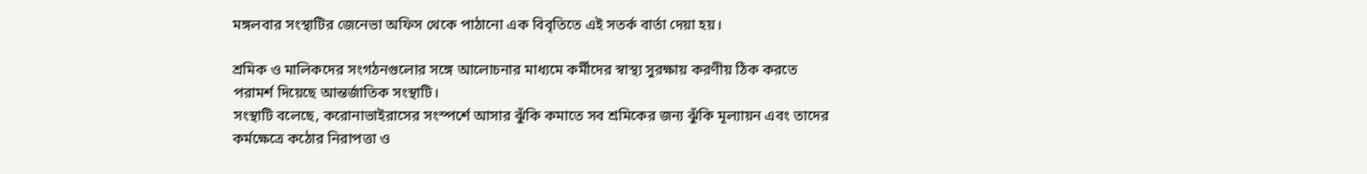মঙ্গলবার সংস্থাটির জেনেভা অফিস থেকে পাঠানো এক বিবৃতিতে এই সতর্ক বার্তা দেয়া হয়।

শ্রমিক ও মালিকদের সংগঠনগুলোর সঙ্গে আলোচনার মাধ্যমে কর্মীদের স্বাস্থ্য সুরক্ষায় করণীয় ঠিক করতে পরামর্শ দিয়েছে আন্তর্জাতিক সংস্থাটি।
সংস্থাটি বলেছে, করোনাভাইরাসের সংস্পর্শে আসার ঝুঁকি কমাতে সব শ্রমিকের জন্য ঝুঁকি মূল্যায়ন এবং তাদের কর্মক্ষেত্রে কঠোর নিরাপত্তা ও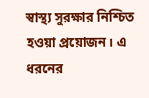স্বাস্থ্য সুরক্ষার নিশ্চিত হওয়া প্রয়োজন। এ ধরনের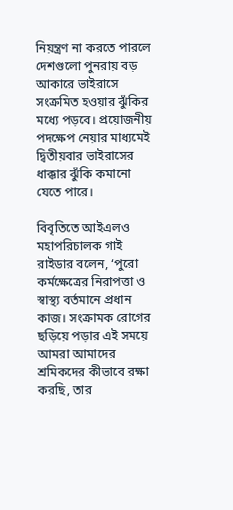নিয়ন্ত্রণ না করতে পারলে দেশগুলো পুনরায় বড় আকারে ভাইরাসে সংক্রমিত হওয়ার ঝুঁকির মধ্যে পড়বে। প্রয়োজনীয় পদক্ষেপ নেয়ার মাধ্যমেই দ্বিতীয়বার ভাইরাসের ধাক্কার ঝুঁকি কমানো যেতে পারে।

বিবৃতিতে আইএলও মহাপরিচালক গাই রাইডার বলেন, ‘পুরো কর্মক্ষেত্রের নিরাপত্তা ও স্বাস্থ্য বর্তমানে প্রধান কাজ। সংক্রামক রোগের ছড়িয়ে পড়ার এই সময়ে আমরা আমাদের শ্রমিকদের কীভাবে রক্ষা করছি, তার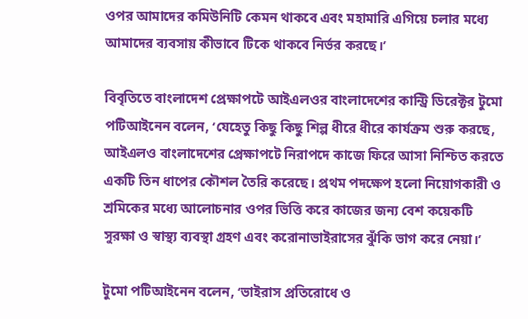ওপর আমাদের কমিউনিটি কেমন থাকবে এবং মহামারি এগিয়ে চলার মধ্যে আমাদের ব্যবসায় কীভাবে টিকে থাকবে নির্ভর করছে।’

বিবৃতিতে বাংলাদেশ প্রেক্ষাপটে আইএলওর বাংলাদেশের কান্ট্রি ডিরেক্টর টুমো পটিআইনেন বলেন, ‘যেহেতু কিছু কিছু শিল্প ধীরে ধীরে কার্যক্রম শুরু করছে, আইএলও বাংলাদেশের প্রেক্ষাপটে নিরাপদে কাজে ফিরে আসা নিশ্চিত করতে একটি তিন ধাপের কৌশল তৈরি করেছে। প্রথম পদক্ষেপ হলো নিয়োগকারী ও শ্রমিকের মধ্যে আলোচনার ওপর ভিত্তি করে কাজের জন্য বেশ কয়েকটি সুরক্ষা ও স্বাস্থ্য ব্যবস্থা গ্রহণ এবং করোনাভাইরাসের ঝুঁকি ভাগ করে নেয়া।’

টুমো পটিআইনেন বলেন, ‘ভাইরাস প্রতিরোধে ও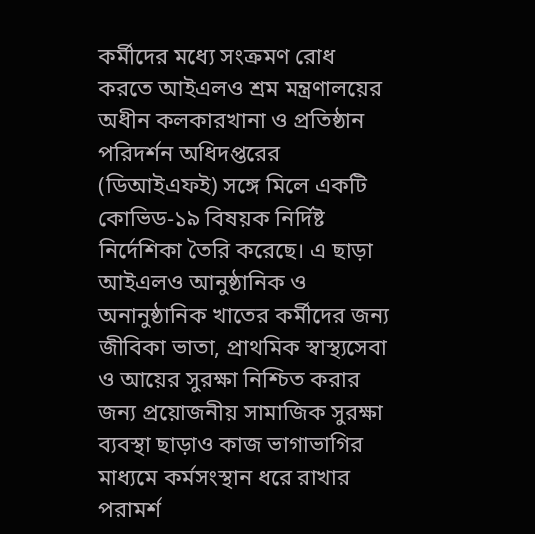কর্মীদের মধ্যে সংক্রমণ রোধ করতে আইএলও শ্রম মন্ত্রণালয়ের অধীন কলকারখানা ও প্রতিষ্ঠান পরিদর্শন অধিদপ্তরের (ডিআইএফই) সঙ্গে মিলে একটি কোভিড-১৯ বিষয়ক নির্দিষ্ট নির্দেশিকা তৈরি করেছে। এ ছাড়া আইএলও আনুষ্ঠানিক ও অনানুষ্ঠানিক খাতের কর্মীদের জন্য জীবিকা ভাতা, প্রাথমিক স্বাস্থ্যসেবা ও আয়ের সুরক্ষা নিশ্চিত করার জন্য প্রয়োজনীয় সামাজিক সুরক্ষা ব্যবস্থা ছাড়াও কাজ ভাগাভাগির মাধ্যমে কর্মসংস্থান ধরে রাখার পরামর্শ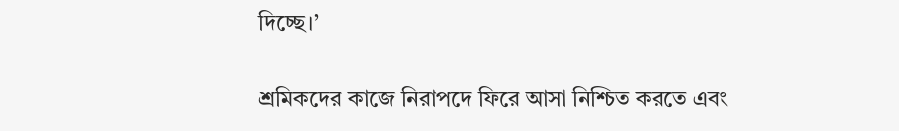দিচ্ছে।’

শ্রমিকদের কাজে নিরাপদে ফিরে আসা নিশ্চিত করতে এবং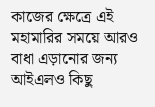কাজের ক্ষেত্রে এই মহামারির সময়ে আরও বাধা এড়ানোর জন্য আইএলও কিছু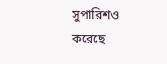সুপারিশও করেছে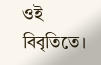ওই বিবৃতিতে।